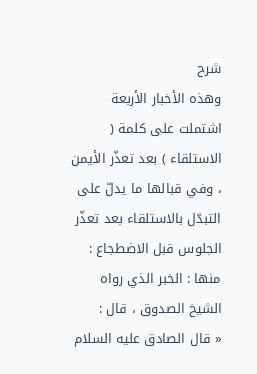شرح
وهذه الأخبار الأربعة اشتملت على كلمة ( الاستلقاء ) بعد تعذّر الأيمن ، وفي قبالها ما يدلّ على التبدّل بالاستلقاء بعد تعذّر الجلوس قبل الاضطجاع :
منها : الخبر الذي رواه الشيخ الصدوق ، قال :
« قال الصادق عليه السلام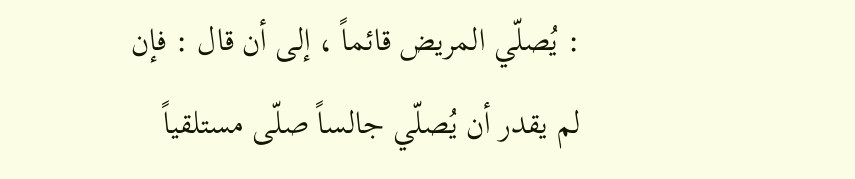: يُصلّي المريض قائماً ، إلى أن قال : فإن لم يقدر أن يُصلّي جالساً صلّى مستلقياً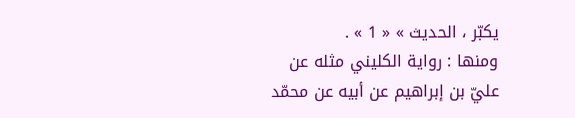يكبّر ، الحديث » « 1 » .
ومنها : رواية الكليني مثله عن عليّ بن إبراهيم عن أبيه عن محمّد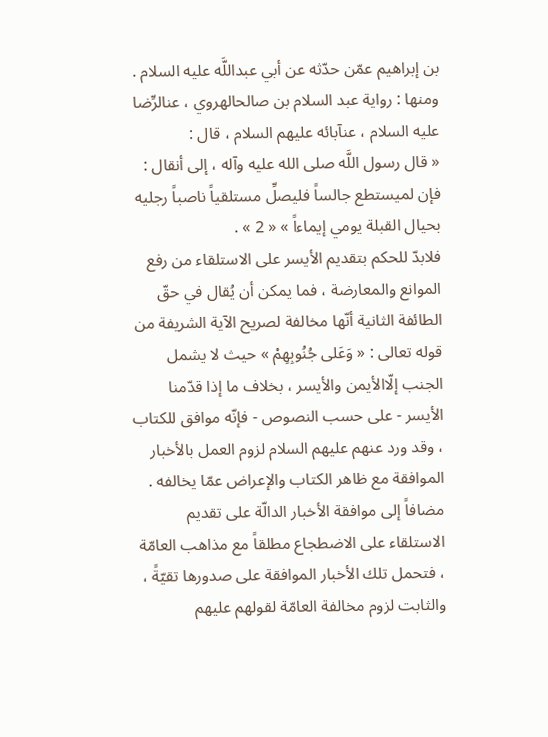بن إبراهيم عمّن حدّثه عن أبي عبداللَّه عليه السلام .
ومنها : رواية عبد السلام بن صالحالهروي ، عنالرِّضا عليه السلام ، عنآبائه عليهم السلام ، قال :
« قال رسول اللَّه صلى الله عليه وآله ، إلى أنقال : فإن لميستطع جالساً فليصلِّ مستلقياً ناصباً رجليه بحيال القبلة يومي إيماءاً » « 2 » .
فلابدّ للحكم بتقديم الأيسر على الاستلقاء من رفع الموانع والمعارضة ، فما يمكن أن يُقال في حقّ الطائفة الثانية أنّها مخالفة لصريح الآية الشريفة من قوله تعالى : « وَعَلى جُنُوبِهِمْ » حيث لا يشمل الجنب إلّاالأيمن والأيسر ، بخلاف ما إذا قدّمنا الأيسر - على حسب النصوص - فإنّه موافق للكتاب ، وقد ورد عنهم عليهم السلام لزوم العمل بالأخبار الموافقة مع ظاهر الكتاب والإعراض عمّا يخالفه .
مضافاً إلى موافقة الأخبار الدالّة على تقديم الاستلقاء على الاضطجاع مطلقاً مع مذاهب العامّة ، فتحمل تلك الأخبار الموافقة على صدورها تقيّةً ، والثابت لزوم مخالفة العامّة لقولهم عليهم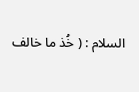السلام : ( خُذ ما خالف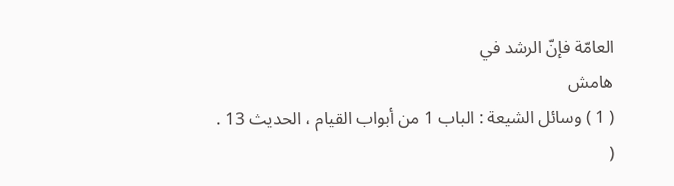العامّة فإنّ الرشد في
هامش
( 1 ) وسائل الشيعة : الباب 1 من أبواب القيام ، الحديث 13 .
(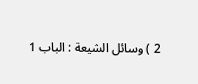2 ) وسائل الشيعة : الباب 1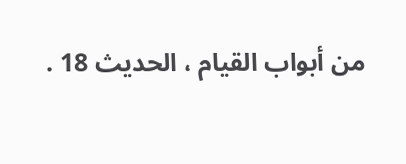من أبواب القيام ، الحديث 18 .